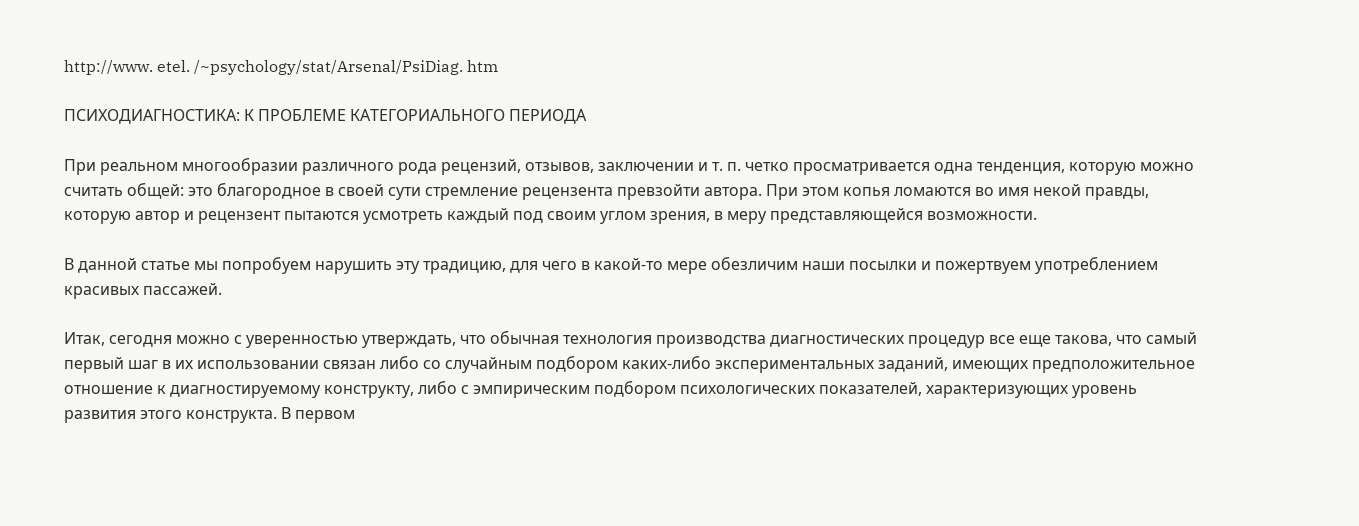http://www. etel. /~psychology/stat/Arsenal/PsiDiag. htm

ПСИХОДИАГНОСТИКА: К ПРОБЛЕМЕ КАТЕГОРИАЛЬНОГО ПЕРИОДА

При реальном многообразии различного рода рецензий, отзывов, заключении и т. п. четко просматривается одна тенденция, которую можно считать общей: это благородное в своей сути стремление рецензента превзойти автора. При этом копья ломаются во имя некой правды, которую автор и рецензент пытаются усмотреть каждый под своим углом зрения, в меру представляющейся возможности.

В данной статье мы попробуем нарушить эту традицию, для чего в какой-то мере обезличим наши посылки и пожертвуем употреблением красивых пассажей.

Итак, сегодня можно с уверенностью утверждать, что обычная технология производства диагностических процедур все еще такова, что самый первый шаг в их использовании связан либо со случайным подбором каких-либо экспериментальных заданий, имеющих предположительное отношение к диагностируемому конструкту, либо с эмпирическим подбором психологических показателей, характеризующих уровень развития этого конструкта. В первом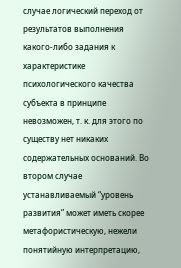случае логический переход от результатов выполнения какого-либо задания к характеристике психологического качества субъекта в принципе невозможен, т. к. для этого по существу нет никаких содержательных оснований. Во втором случае устанавливаемый “уровень развития” может иметь скорее метафористическую, нежели понятийную интерпретацию,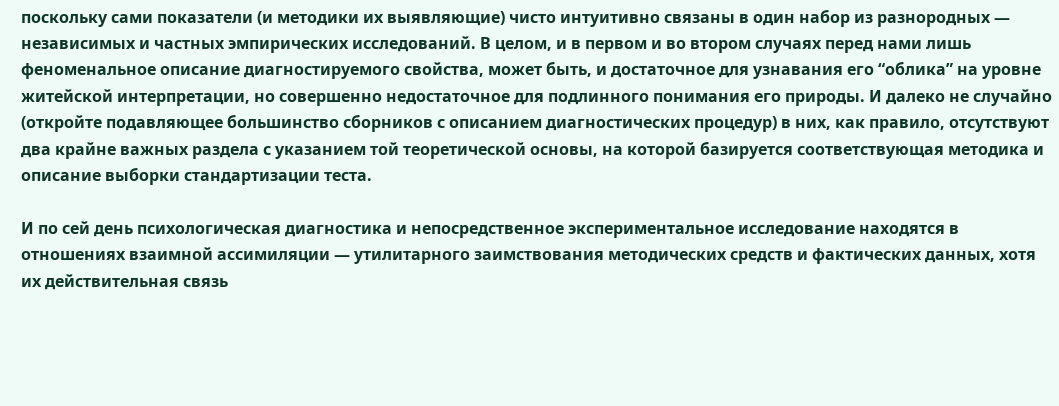поскольку сами показатели (и методики их выявляющие) чисто интуитивно связаны в один набор из разнородных — независимых и частных эмпирических исследований. В целом, и в первом и во втором случаях перед нами лишь феноменальное описание диагностируемого свойства, может быть, и достаточное для узнавания его “облика” на уровне житейской интерпретации, но совершенно недостаточное для подлинного понимания его природы. И далеко не случайно (откройте подавляющее большинство сборников с описанием диагностических процедур) в них, как правило, отсутствуют два крайне важных раздела с указанием той теоретической основы, на которой базируется соответствующая методика и описание выборки стандартизации теста.

И по сей день психологическая диагностика и непосредственное экспериментальное исследование находятся в отношениях взаимной ассимиляции — утилитарного заимствования методических средств и фактических данных, хотя их действительная связь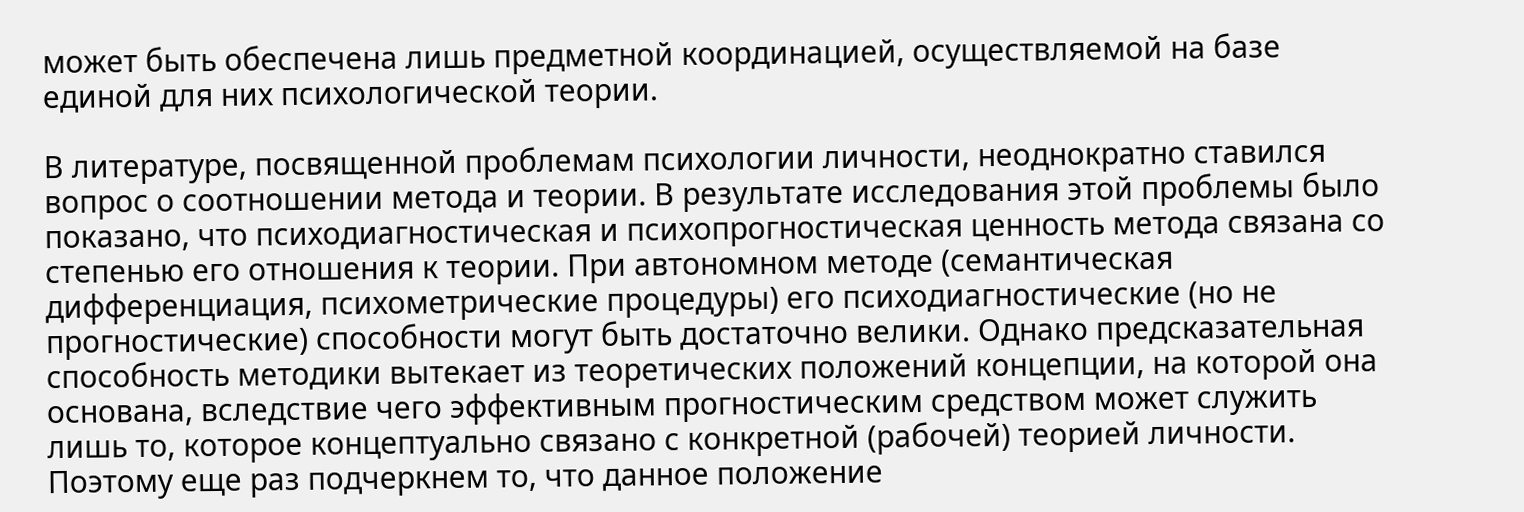может быть обеспечена лишь предметной координацией, осуществляемой на базе единой для них психологической теории.

В литературе, посвященной проблемам психологии личности, неоднократно ставился вопрос о соотношении метода и теории. В результате исследования этой проблемы было показано, что психодиагностическая и психопрогностическая ценность метода связана со степенью его отношения к теории. При автономном методе (семантическая дифференциация, психометрические процедуры) его психодиагностические (но не прогностические) способности могут быть достаточно велики. Однако предсказательная способность методики вытекает из теоретических положений концепции, на которой она основана, вследствие чего эффективным прогностическим средством может служить лишь то, которое концептуально связано с конкретной (рабочей) теорией личности. Поэтому еще раз подчеркнем то, что данное положение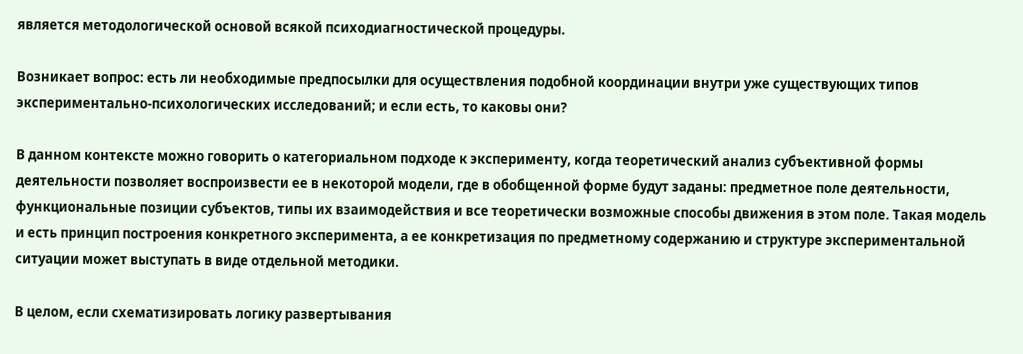является методологической основой всякой психодиагностической процедуры.

Возникает вопрос: есть ли необходимые предпосылки для осуществления подобной координации внутри уже существующих типов экспериментально-психологических исследований; и если есть, то каковы они?

В данном контексте можно говорить о категориальном подходе к эксперименту, когда теоретический анализ субъективной формы деятельности позволяет воспроизвести ее в некоторой модели, где в обобщенной форме будут заданы: предметное поле деятельности, функциональные позиции субъектов, типы их взаимодействия и все теоретически возможные способы движения в этом поле. Такая модель и есть принцип построения конкретного эксперимента, а ее конкретизация по предметному содержанию и структуре экспериментальной ситуации может выступать в виде отдельной методики.

В целом, если схематизировать логику развертывания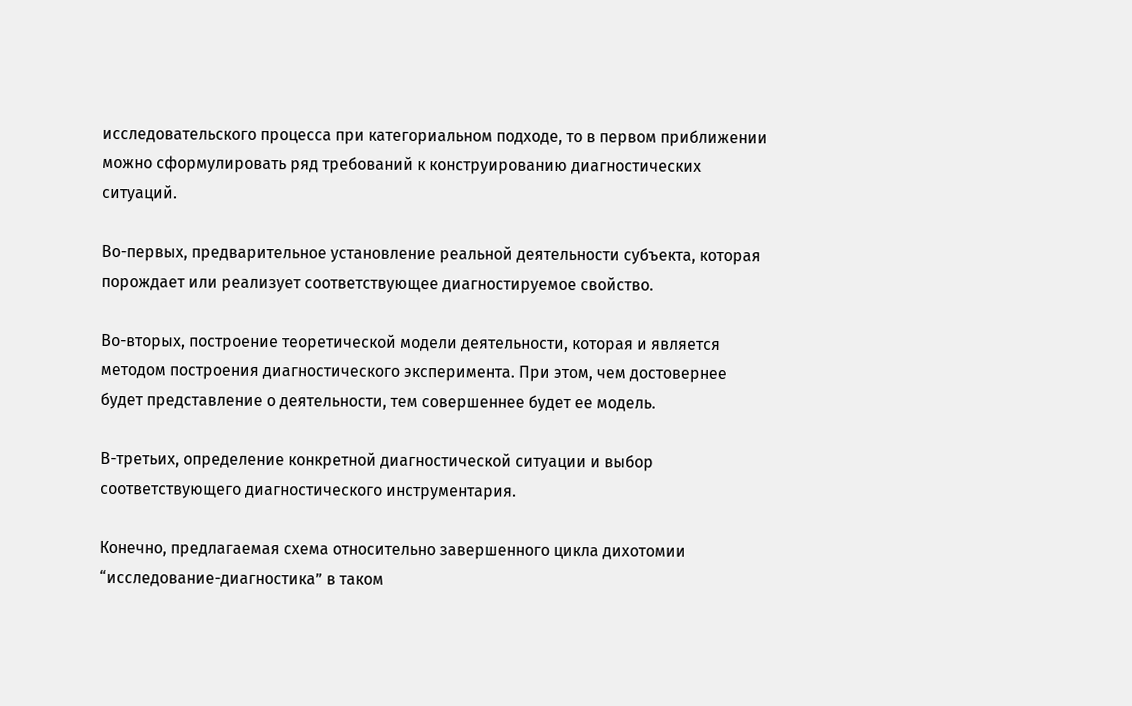исследовательского процесса при категориальном подходе, то в первом приближении можно сформулировать ряд требований к конструированию диагностических ситуаций.

Во-первых, предварительное установление реальной деятельности субъекта, которая порождает или реализует соответствующее диагностируемое свойство.

Во-вторых, построение теоретической модели деятельности, которая и является методом построения диагностического эксперимента. При этом, чем достовернее будет представление о деятельности, тем совершеннее будет ее модель.

В-третьих, определение конкретной диагностической ситуации и выбор соответствующего диагностического инструментария.

Конечно, предлагаемая схема относительно завершенного цикла дихотомии “исследование-диагностика” в таком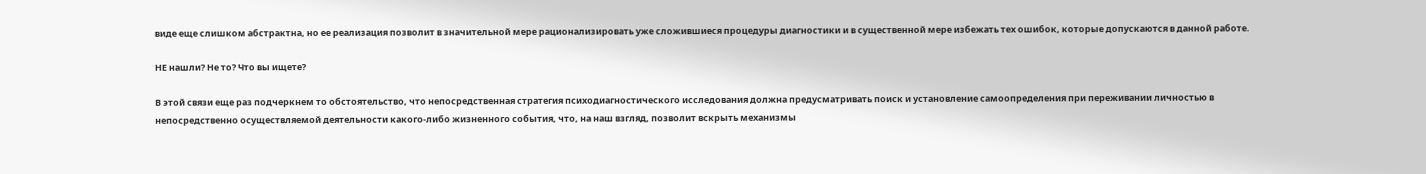виде еще слишком абстрактна, но ее реализация позволит в значительной мере рационализировать уже сложившиеся процедуры диагностики и в существенной мере избежать тех ошибок, которые допускаются в данной работе.

НЕ нашли? Не то? Что вы ищете?

В этой связи еще раз подчеркнем то обстоятельство, что непосредственная стратегия психодиагностического исследования должна предусматривать поиск и установление самоопределения при переживании личностью в непосредственно осуществляемой деятельности какого-либо жизненного события, что, на наш взгляд, позволит вскрыть механизмы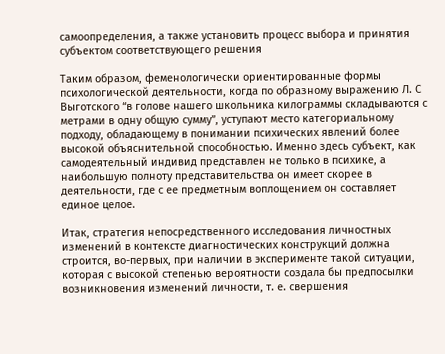самоопределения, а также установить процесс выбора и принятия субъектом соответствующего решения

Таким образом, феменологически ориентированные формы психологической деятельности, когда по образному выражению Л. С Выготского “в голове нашего школьника килограммы складываются с метрами в одну общую сумму”, уступают место категориальному подходу, обладающему в понимании психических явлений более высокой объяснительной способностью. Именно здесь субъект, как самодеятельный индивид представлен не только в психике, а наибольшую полноту представительства он имеет скорее в деятельности, где с ее предметным воплощением он составляет единое целое.

Итак, стратегия непосредственного исследования личностных изменений в контексте диагностических конструкций должна строится, во-первых, при наличии в эксперименте такой ситуации, которая с высокой степенью вероятности создала бы предпосылки возникновения изменений личности, т. е. свершения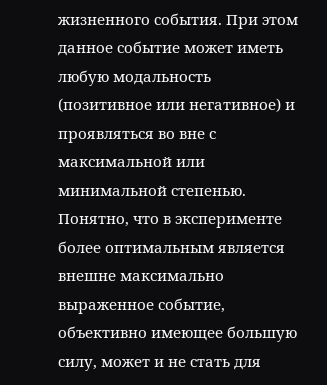жизненного события. При этом данное событие может иметь любую модальность (позитивное или негативное) и проявляться во вне с максимальной или минимальной степенью. Понятно, что в эксперименте более оптимальным является внешне максимально выраженное событие, объективно имеющее большую силу, может и не стать для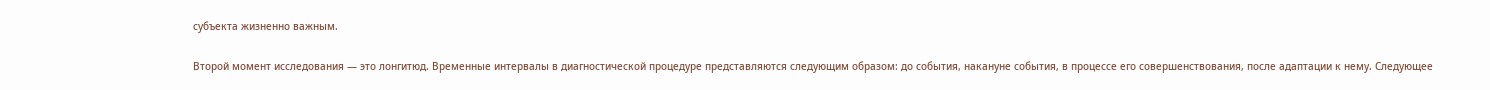субъекта жизненно важным.

Второй момент исследования — это лонгитюд. Временные интервалы в диагностической процедуре представляются следующим образом: до события, накануне события, в процессе его совершенствования, после адаптации к нему. Следующее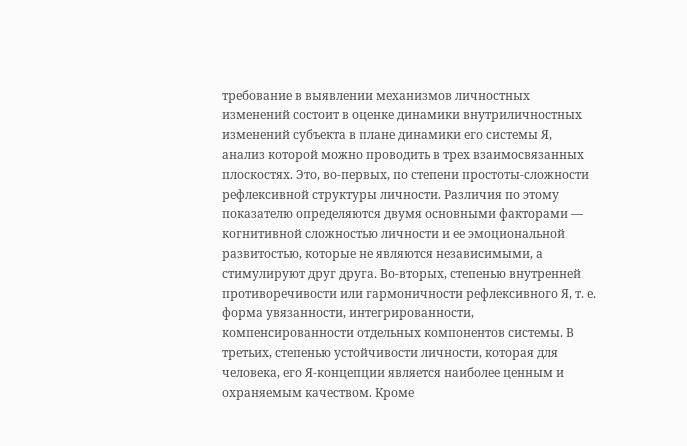требование в выявлении механизмов личностных изменений состоит в оценке динамики внутриличностных изменений субъекта в плане динамики его системы Я, анализ которой можно проводить в трех взаимосвязанных плоскостях. Это, во-первых, по степени простоты-сложности рефлексивной структуры личности. Различия по этому показателю определяются двумя основными факторами — когнитивной сложностью личности и ее эмоциональной развитостью, которые не являются независимыми, а стимулируют друг друга. Во-вторых, степенью внутренней противоречивости или гармоничности рефлексивного Я, т. е. форма увязанности, интегрированности, компенсированности отдельных компонентов системы. В третьих, степенью устойчивости личности, которая для человека, его Я-концепции является наиболее ценным и охраняемым качеством. Кроме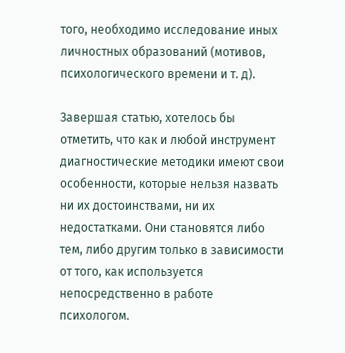того, необходимо исследование иных личностных образований (мотивов, психологического времени и т. д).

Завершая статью, хотелось бы отметить, что как и любой инструмент диагностические методики имеют свои особенности, которые нельзя назвать ни их достоинствами, ни их недостатками. Они становятся либо тем, либо другим только в зависимости от того, как используется непосредственно в работе психологом.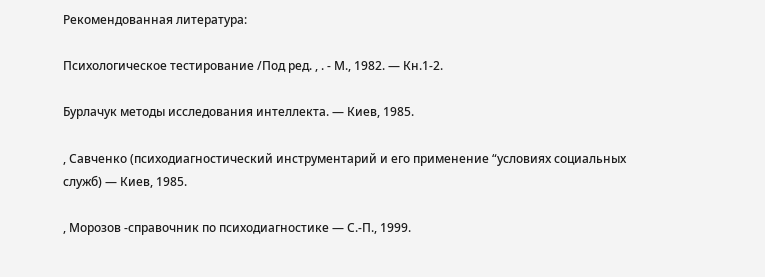Рекомендованная литература:

Психологическое тестирование /Под ред. , . - М., 1982. — Кн.1-2.

Бурлачук методы исследования интеллекта. — Киев, 1985.

, Савченко (психодиагностический инструментарий и его применение “условиях социальных служб) — Киев, 1985.

, Морозов -справочник по психодиагностике — С.-П., 1999.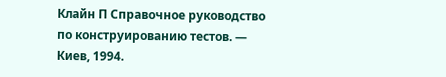Клайн П Справочное руководство по конструированию тестов. — Киев, 1994.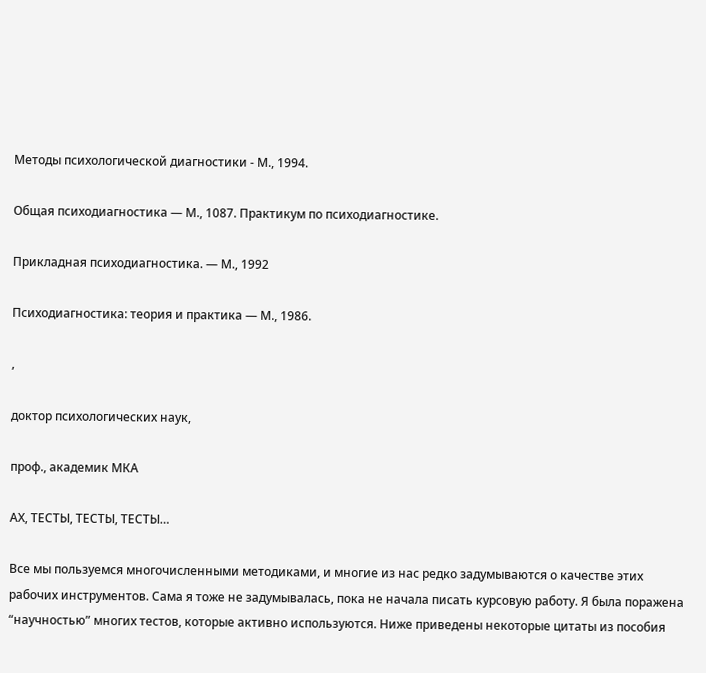Методы психологической диагностики - М., 1994.

Общая психодиагностика — М., 1087. Практикум по психодиагностике.

Прикладная психодиагностика. — М., 1992

Психодиагностика: теория и практика — М., 1986.

,

доктор психологических наук,

проф., академик МКА

АХ, ТЕСТЫ, ТЕСТЫ, ТЕСТЫ…

Все мы пользуемся многочисленными методиками, и многие из нас редко задумываются о качестве этих рабочих инструментов. Сама я тоже не задумывалась, пока не начала писать курсовую работу. Я была поражена “научностью” многих тестов, которые активно используются. Ниже приведены некоторые цитаты из пособия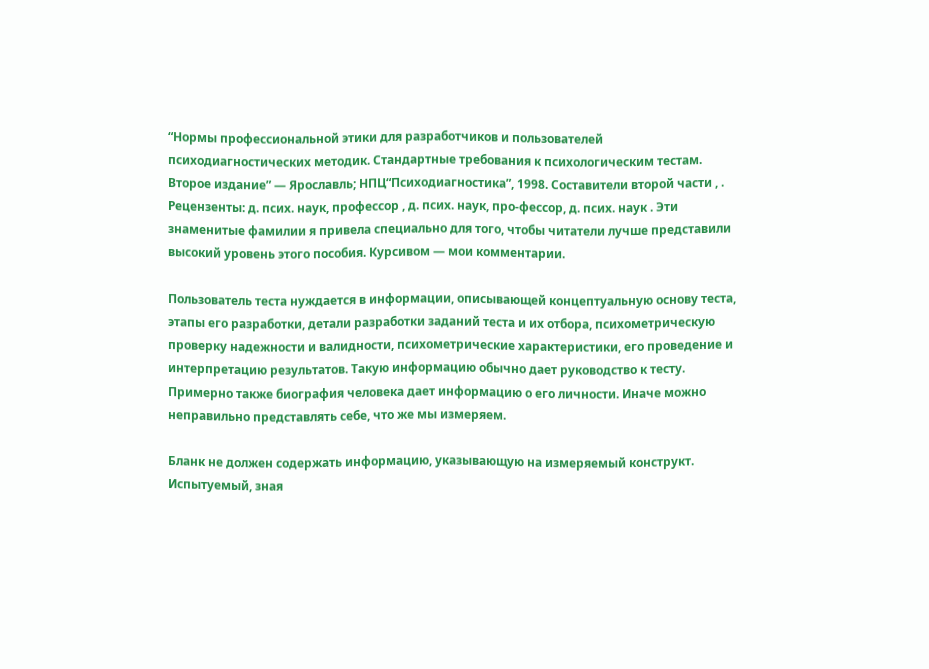“Нормы профессиональной этики для разработчиков и пользователей психодиагностических методик. Стандартные требования к психологическим тестам. Второе издание” — Ярославль; НПЦ“Психодиагностика”, 1998. Составители второй части , . Рецензенты: д. псих. наук, профессор , д. псих. наук, про-фессор, д. псих. наук . Эти знаменитые фамилии я привела специально для того, чтобы читатели лучше представили высокий уровень этого пособия. Курсивом — мои комментарии.

Пользователь теста нуждается в информации, описывающей концептуальную основу теста, этапы его разработки, детали разработки заданий теста и их отбора, психометрическую проверку надежности и валидности, психометрические характеристики, его проведение и интерпретацию результатов. Такую информацию обычно дает руководство к тесту. Примерно также биография человека дает информацию о его личности. Иначе можно неправильно представлять себе, что же мы измеряем.

Бланк не должен содержать информацию, указывающую на измеряемый конструкт. Испытуемый, зная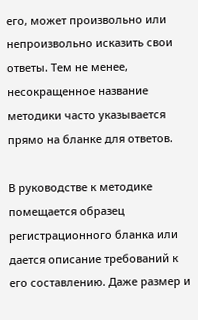его, может произвольно или непроизвольно исказить свои ответы. Тем не менее, несокращенное название методики часто указывается прямо на бланке для ответов.

В руководстве к методике помещается образец регистрационного бланка или дается описание требований к его составлению. Даже размер и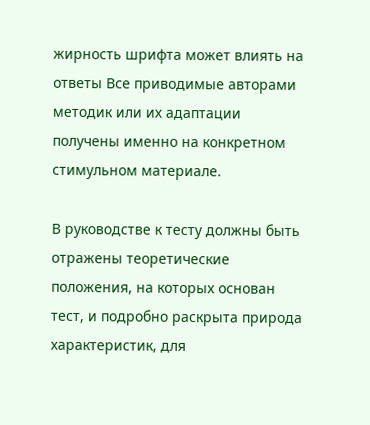жирность шрифта может влиять на ответы Все приводимые авторами методик или их адаптации получены именно на конкретном стимульном материале.

В руководстве к тесту должны быть отражены теоретические положения, на которых основан тест, и подробно раскрыта природа характеристик, для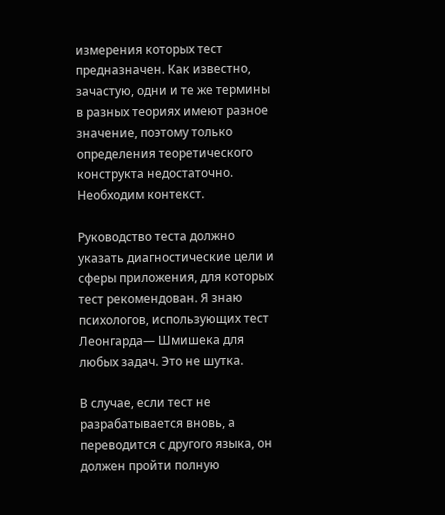измерения которых тест предназначен. Как известно, зачастую, одни и те же термины в разных теориях имеют разное значение, поэтому только определения теоретического конструкта недостаточно. Необходим контекст.

Руководство теста должно указать диагностические цели и сферы приложения, для которых тест рекомендован. Я знаю психологов, использующих тест Леонгарда— Шмишека для любых задач. Это не шутка.

В случае, если тест не разрабатывается вновь, а переводится с другого языка, он должен пройти полную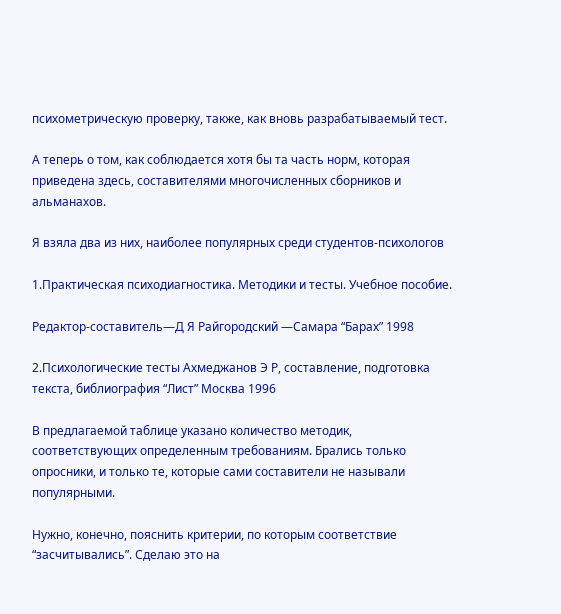психометрическую проверку, также, как вновь разрабатываемый тест.

А теперь о том, как соблюдается хотя бы та часть норм, которая приведена здесь, составителями многочисленных сборников и альманахов.

Я взяла два из них, наиболее популярных среди студентов-психологов

1.Практическая психодиагностика. Методики и тесты. Учебное пособие.

Редактор-составитель—Д Я Райгородский —Самара “Барах” 1998

2.Психологические тесты Ахмеджанов Э Р, составление, подготовка текста, библиография “Лист” Москва 1996

В предлагаемой таблице указано количество методик, соответствующих определенным требованиям. Брались только опросники, и только те, которые сами составители не называли популярными.

Нужно, конечно, пояснить критерии, по которым соответствие “засчитывались”. Сделаю это на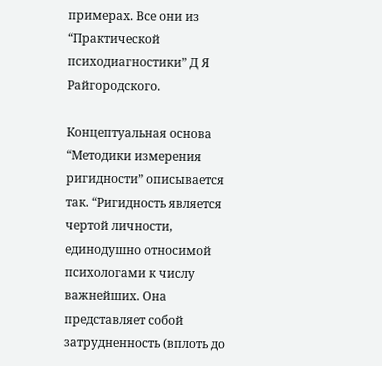примерах. Все они из “Практической психодиагностики” Д Я Райгородского.

Концептуальная основа “Методики измерения ригидности” описывается так. “Ригидность является чертой личности, единодушно относимой психологами к числу важнейших. Она представляет собой затрудненность (вплоть до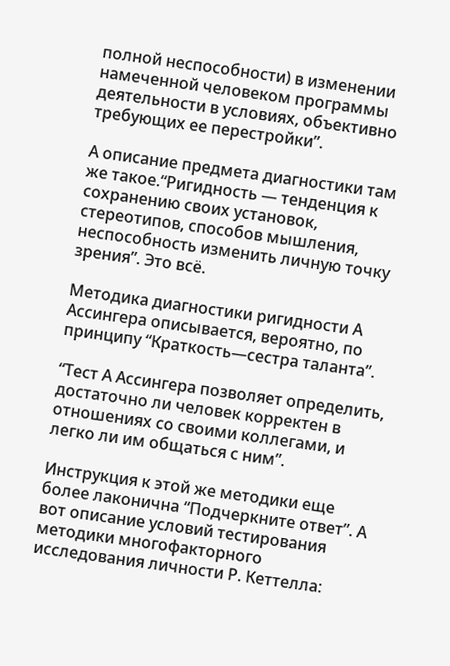полной неспособности) в изменении намеченной человеком программы деятельности в условиях, объективно требующих ее перестройки”.

А описание предмета диагностики там же такое.“Ригидность — тенденция к сохранению своих установок, стереотипов, способов мышления, неспособность изменить личную точку зрения”. Это всё.

Методика диагностики ригидности А Ассингера описывается, вероятно, по принципу “Краткость—сестра таланта”.

“Тест А Ассингера позволяет определить, достаточно ли человек корректен в отношениях со своими коллегами, и легко ли им общаться с ним”.

Инструкция к этой же методики еще более лаконична “Подчеркните ответ”. А вот описание условий тестирования методики многофакторного исследования личности Р. Кеттелла: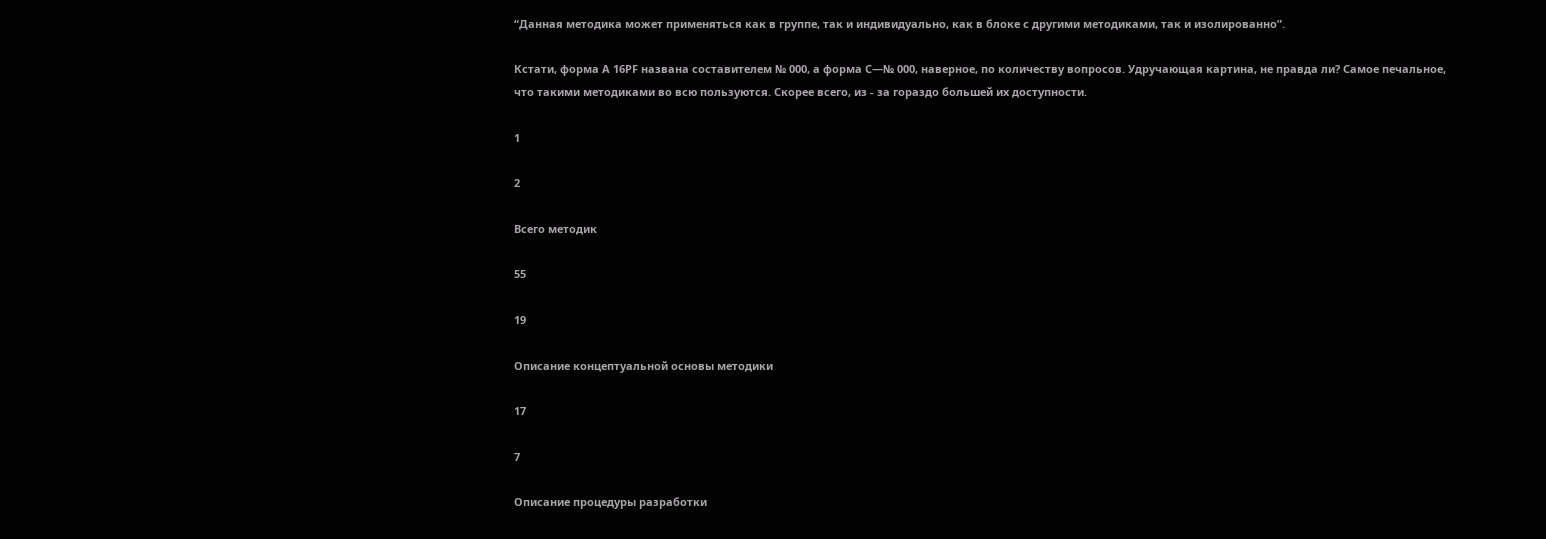“Данная методика может применяться как в группе, так и индивидуально, как в блоке с другими методиками, так и изолированно”.

Кстати, форма А 16РF названа составителем № 000, а форма С—№ 000, наверное, по количеству вопросов. Удручающая картина, не правда ли? Самое печальное, что такими методиками во всю пользуются. Скорее всего, из - за гораздо большей их доступности.

1

2

Всего методик

55

19

Описание концептуальной основы методики

17

7

Описание процедуры разработки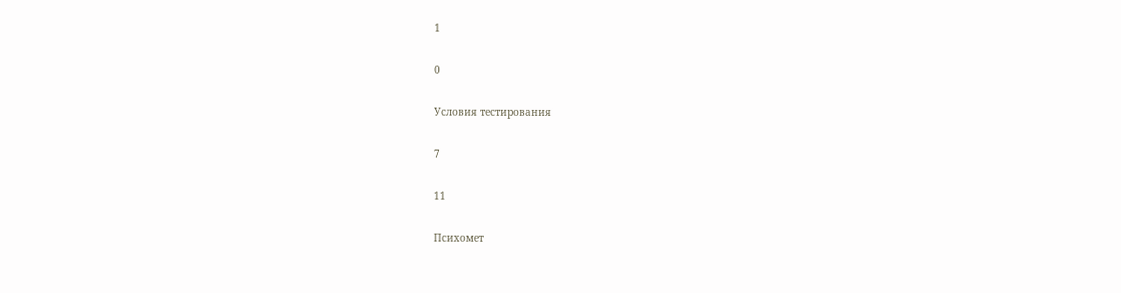1

0

Условия тестирования

7

11

Психомет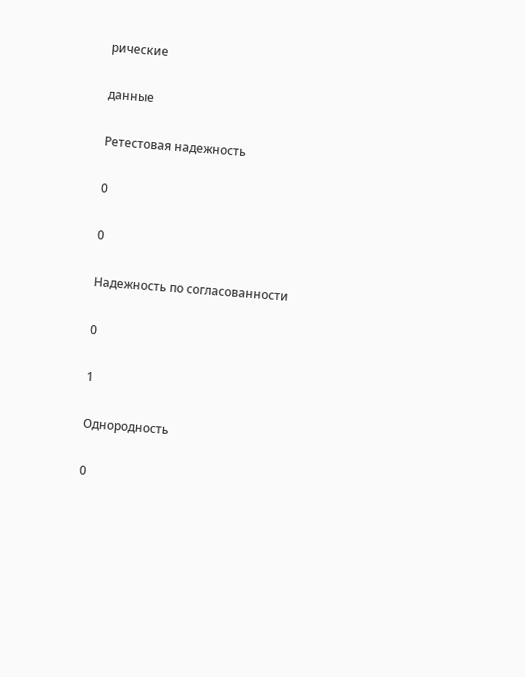рические

данные

Ретестовая надежность

0

0

Надежность по согласованности

0

1

Однородность

0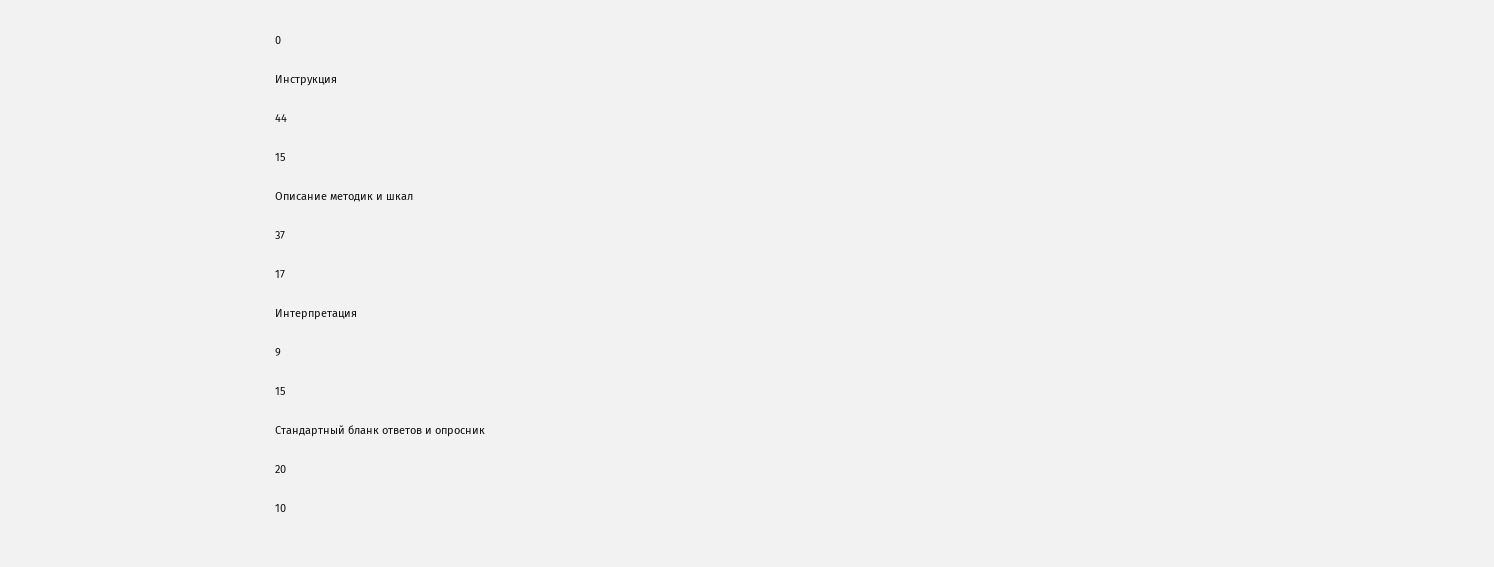0

Инструкция

44

15

Описание методик и шкал

37

17

Интерпретация

9

15

Стандартный бланк ответов и опросник

20

10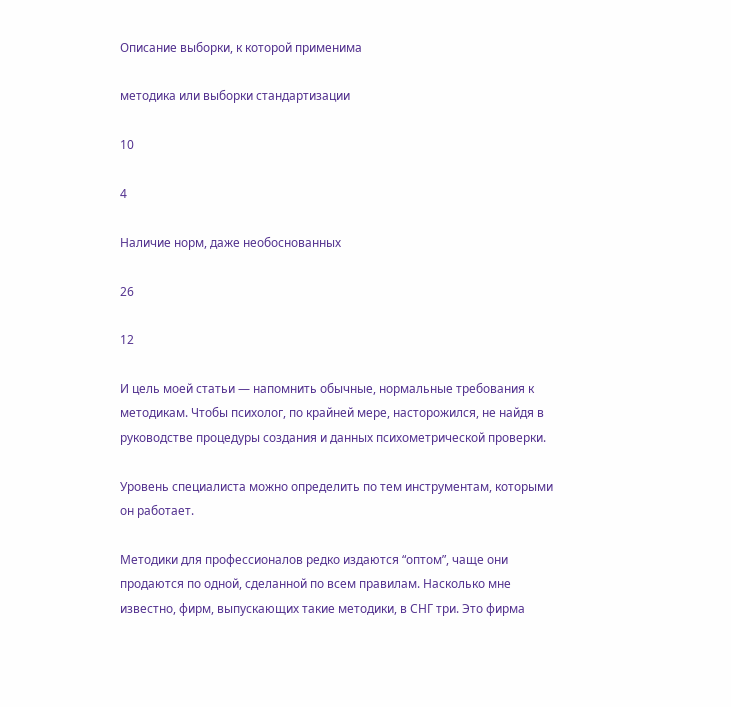Описание выборки, к которой применима

методика или выборки стандартизации

10

4

Наличие норм, даже необоснованных

26

12

И цель моей статьи — напомнить обычные, нормальные требования к методикам. Чтобы психолог, по крайней мере, насторожился, не найдя в руководстве процедуры создания и данных психометрической проверки.

Уровень специалиста можно определить по тем инструментам, которыми он работает.

Методики для профессионалов редко издаются “оптом”, чаще они продаются по одной, сделанной по всем правилам. Насколько мне известно, фирм, выпускающих такие методики, в СНГ три. Это фирма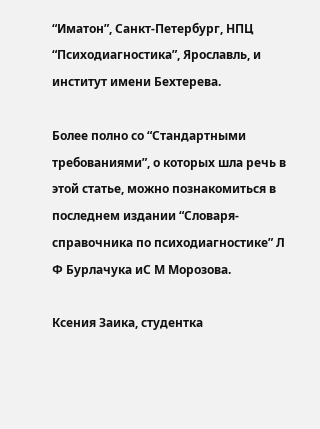“Иматон”, Санкт-Петербург, НПЦ “Психодиагностика”, Ярославль, и институт имени Бехтерева.

Более полно со “Стандартными требованиями”, о которых шла речь в этой статье, можно познакомиться в последнем издании “Словаря-справочника по психодиагностике” Л Ф Бурлачука иС М Морозова.

Ксения Заика, студентка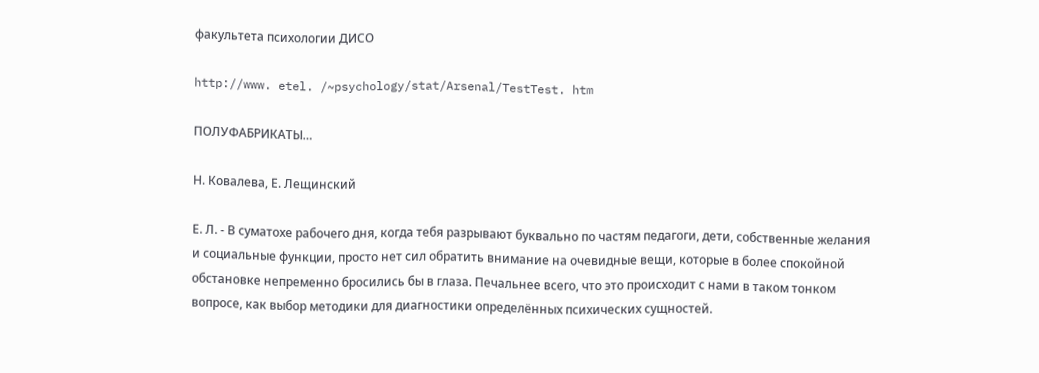факультета психологии ДИСО

http://www. etel. /~psychology/stat/Arsenal/TestTest. htm

ПОЛУФАБРИКАТЫ…

Н. Ковалева, Е. Лещинский

Е. Л. - В суматохе рабочего дня, когда тебя разрывают буквально по частям педагоги, дети, собственные желания и социальные функции, просто нет сил обратить внимание на очевидные вещи, которые в более спокойной обстановке непременно бросились бы в глаза. Печальнее всего, что это происходит с нами в таком тонком вопросе, как выбор методики для диагностики определённых психических сущностей.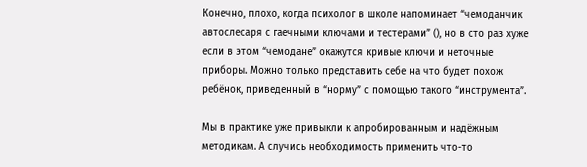Конечно, плохо, когда психолог в школе напоминает “чемоданчик автослесаря с гаечными ключами и тестерами” (), но в сто раз хуже если в этом “чемодане” окажутся кривые ключи и неточные приборы. Можно только представить себе на что будет похож ребёнок, приведенный в “норму” с помощью такого “инструмента”.

Мы в практике уже привыкли к апробированным и надёжным методикам. А случись необходимость применить что-то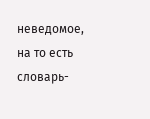неведомое, на то есть словарь-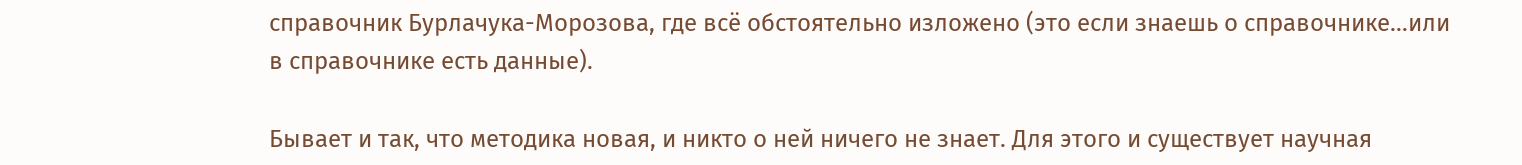справочник Бурлачука-Морозова, где всё обстоятельно изложено (это если знаешь о справочнике…или в справочнике есть данные).

Бывает и так, что методика новая, и никто о ней ничего не знает. Для этого и существует научная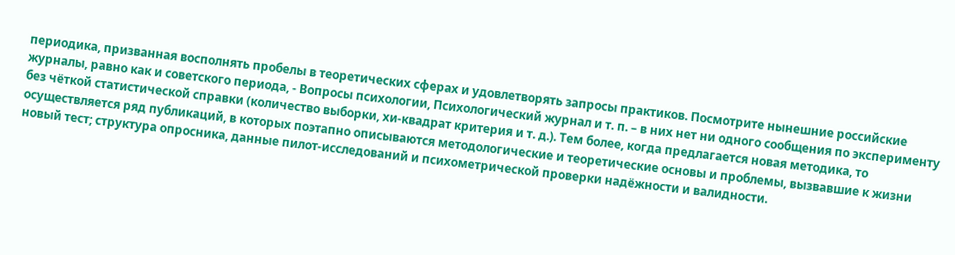периодика, призванная восполнять пробелы в теоретических сферах и удовлетворять запросы практиков. Посмотрите нынешние российские журналы, равно как и советского периода, - Вопросы психологии, Психологический журнал и т. п. – в них нет ни одного сообщения по эксперименту без чёткой статистической справки (количество выборки, хи-квадрат критерия и т. д.). Тем более, когда предлагается новая методика, то осуществляется ряд публикаций, в которых поэтапно описываются методологические и теоретические основы и проблемы, вызвавшие к жизни новый тест; структура опросника, данные пилот-исследований и психометрической проверки надёжности и валидности.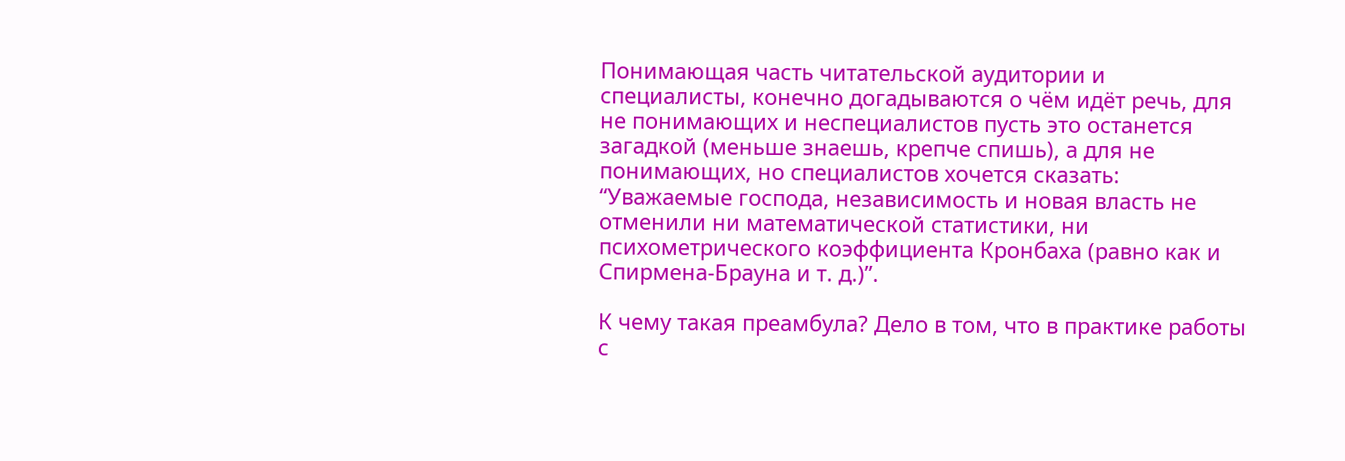Понимающая часть читательской аудитории и специалисты, конечно догадываются о чём идёт речь, для не понимающих и неспециалистов пусть это останется загадкой (меньше знаешь, крепче спишь), а для не понимающих, но специалистов хочется сказать: “Уважаемые господа, независимость и новая власть не отменили ни математической статистики, ни психометрического коэффициента Кронбаха (равно как и Спирмена-Брауна и т. д.)”.

К чему такая преамбула? Дело в том, что в практике работы с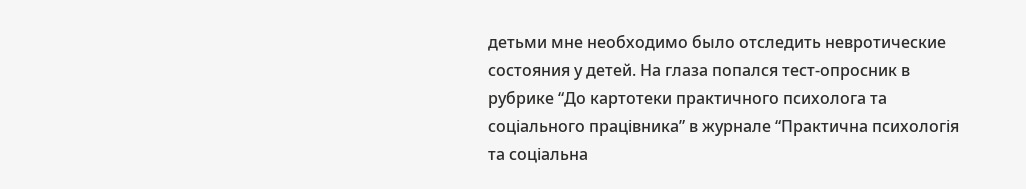детьми мне необходимо было отследить невротические состояния у детей. На глаза попался тест-опросник в рубрике “До картотеки практичного психолога та соціального працівника” в журнале “Практична психологія та соціальна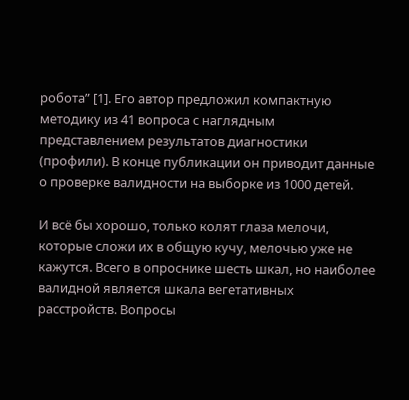робота” [1]. Его автор предложил компактную методику из 41 вопроса с наглядным представлением результатов диагностики (профили). В конце публикации он приводит данные о проверке валидности на выборке из 1000 детей.

И всё бы хорошо, только колят глаза мелочи, которые сложи их в общую кучу, мелочью уже не кажутся. Всего в опроснике шесть шкал, но наиболее валидной является шкала вегетативных расстройств. Вопросы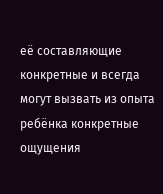её составляющие конкретные и всегда могут вызвать из опыта ребёнка конкретные ощущения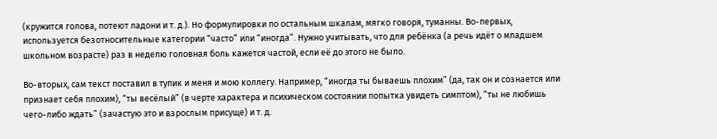(кружится голова, потеют ладони и т. д.). Но формулировки по остальным шкалам, мягко говоря, туманны. Во-первых, используется безотносительные категории “часто” или “иногда”. Нужно учитывать, что для ребёнка (а речь идёт о младшем школьном возрасте) раз в неделю головная боль кажется частой, если её до этого не было.

Во-вторых, сам текст поставил в тупик и меня и мою коллегу. Например, “иногда ты бываешь плохим” (да, так он и сознается или признает себя плохим), “ты весёлый” (в черте характера и психическом состоянии попытка увидеть симптом), “ты не любишь чего-либо ждать” (зачастую это и взрослым присуще) и т. д.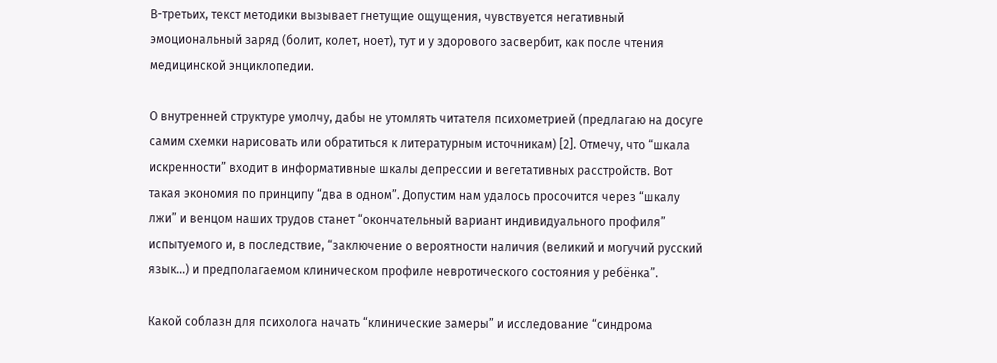В-третьих, текст методики вызывает гнетущие ощущения, чувствуется негативный эмоциональный заряд (болит, колет, ноет), тут и у здорового засвербит, как после чтения медицинской энциклопедии.

О внутренней структуре умолчу, дабы не утомлять читателя психометрией (предлагаю на досуге самим схемки нарисовать или обратиться к литературным источникам) [2]. Отмечу, что “шкала искренности” входит в информативные шкалы депрессии и вегетативных расстройств. Вот такая экономия по принципу “два в одном”. Допустим нам удалось просочится через “шкалу лжи” и венцом наших трудов станет “окончательный вариант индивидуального профиля” испытуемого и, в последствие, “заключение о вероятности наличия (великий и могучий русский язык…) и предполагаемом клиническом профиле невротического состояния у ребёнка”.

Какой соблазн для психолога начать “клинические замеры” и исследование “синдрома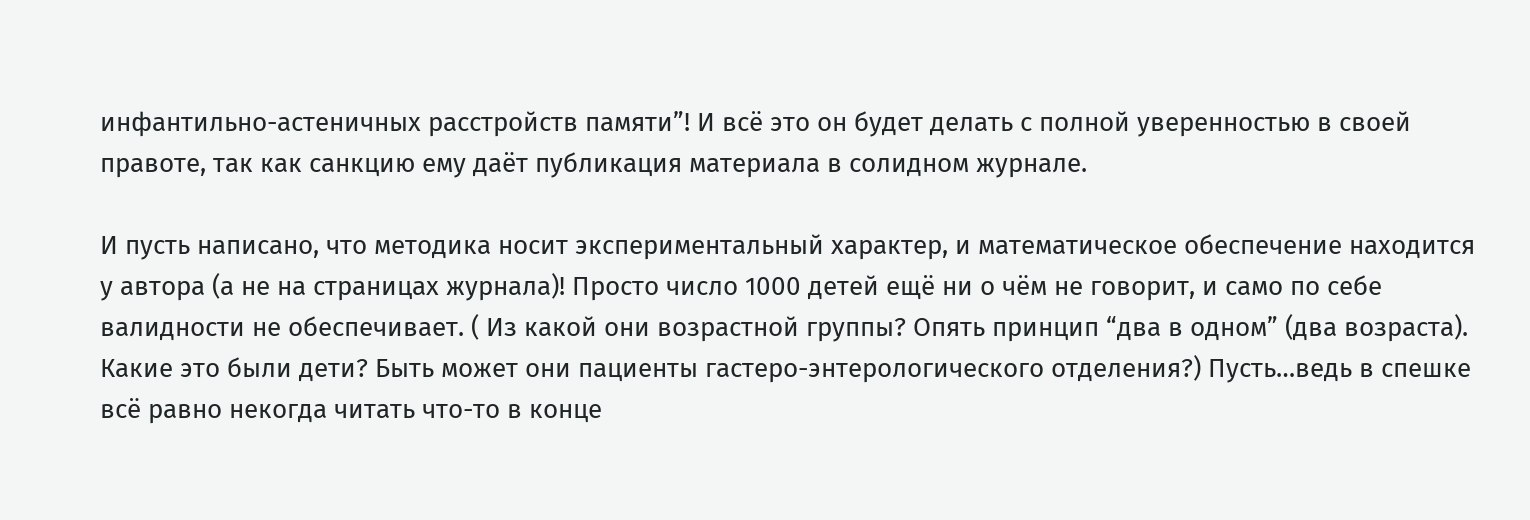инфантильно-астеничных расстройств памяти”! И всё это он будет делать с полной уверенностью в своей правоте, так как санкцию ему даёт публикация материала в солидном журнале.

И пусть написано, что методика носит экспериментальный характер, и математическое обеспечение находится у автора (а не на страницах журнала)! Просто число 1000 детей ещё ни о чём не говорит, и само по себе валидности не обеспечивает. ( Из какой они возрастной группы? Опять принцип “два в одном” (два возраста). Какие это были дети? Быть может они пациенты гастеро-энтерологического отделения?) Пусть…ведь в спешке всё равно некогда читать что-то в конце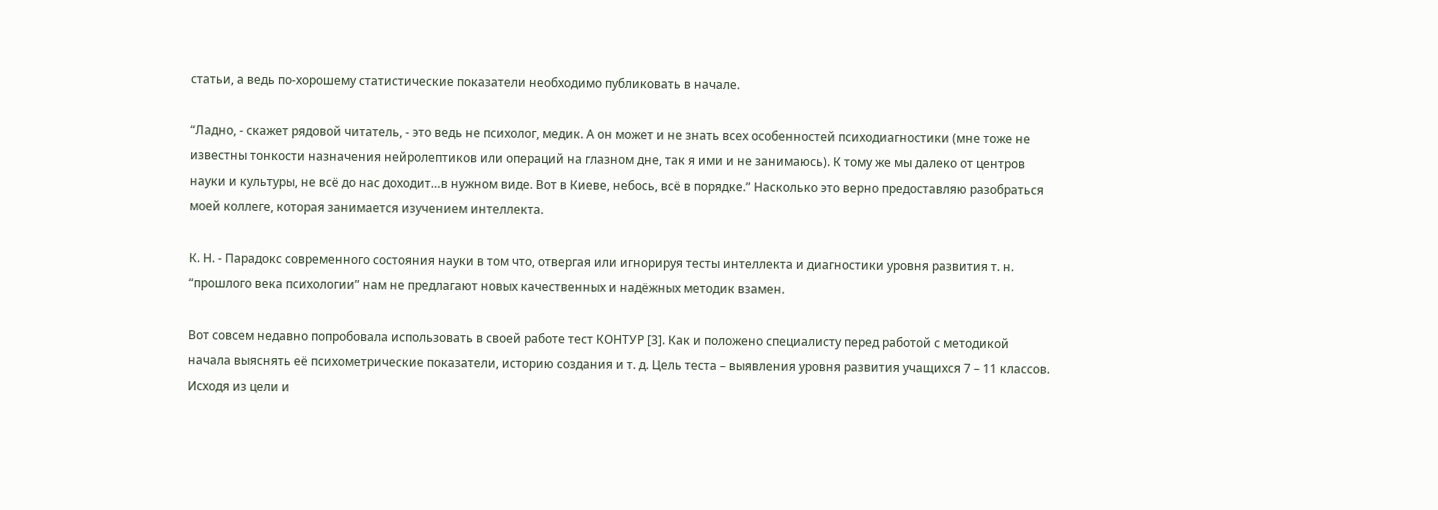статьи, а ведь по-хорошему статистические показатели необходимо публиковать в начале.

“Ладно, - скажет рядовой читатель, - это ведь не психолог, медик. А он может и не знать всех особенностей психодиагностики (мне тоже не известны тонкости назначения нейролептиков или операций на глазном дне, так я ими и не занимаюсь). К тому же мы далеко от центров науки и культуры, не всё до нас доходит…в нужном виде. Вот в Киеве, небось, всё в порядке.” Насколько это верно предоставляю разобраться моей коллеге, которая занимается изучением интеллекта.

К. Н. - Парадокс современного состояния науки в том что, отвергая или игнорируя тесты интеллекта и диагностики уровня развития т. н. “прошлого века психологии” нам не предлагают новых качественных и надёжных методик взамен.

Вот совсем недавно попробовала использовать в своей работе тест КОНТУР [3]. Как и положено специалисту перед работой с методикой начала выяснять её психометрические показатели, историю создания и т. д. Цель теста – выявления уровня развития учащихся 7 – 11 классов. Исходя из цели и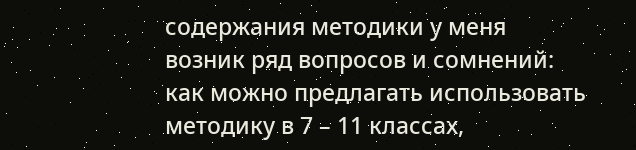содержания методики у меня возник ряд вопросов и сомнений: как можно предлагать использовать методику в 7 – 11 классах,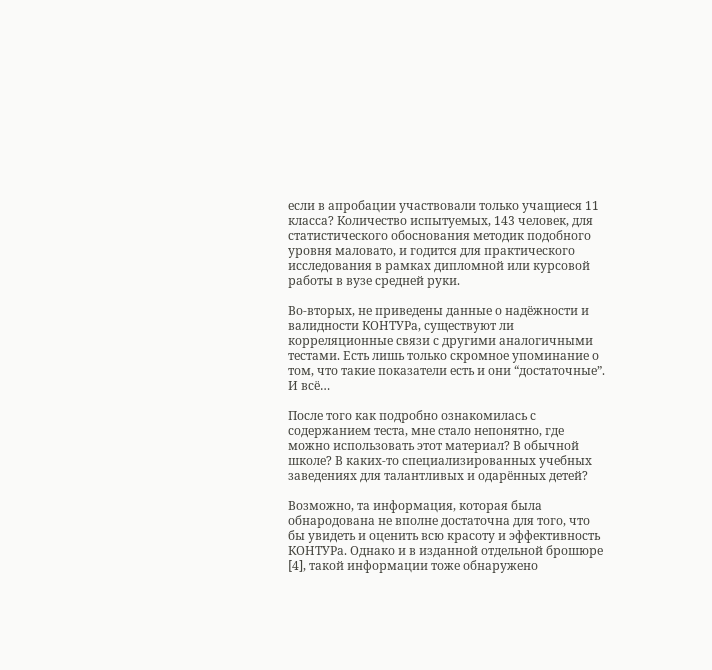если в апробации участвовали только учащиеся 11 класса? Количество испытуемых, 143 человек, для статистического обоснования методик подобного уровня маловато, и годится для практического исследования в рамках дипломной или курсовой работы в вузе средней руки.

Во-вторых, не приведены данные о надёжности и валидности КОНТУРа, существуют ли корреляционные связи с другими аналогичными тестами. Есть лишь только скромное упоминание о том, что такие показатели есть и они “достаточные”. И всё…

После того как подробно ознакомилась с содержанием теста, мне стало непонятно, где можно использовать этот материал? В обычной школе? В каких-то специализированных учебных заведениях для талантливых и одарённых детей?

Возможно, та информация, которая была обнародована не вполне достаточна для того, что бы увидеть и оценить всю красоту и эффективность КОНТУРа. Однако и в изданной отдельной брошюре [4], такой информации тоже обнаружено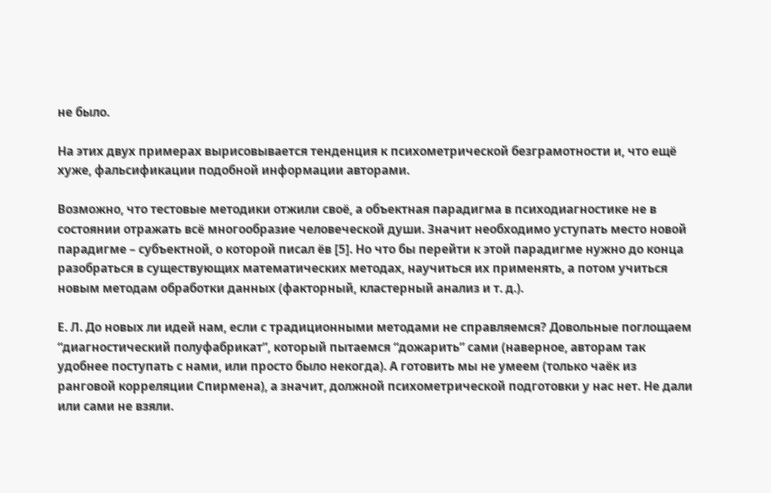не было.

На этих двух примерах вырисовывается тенденция к психометрической безграмотности и, что ещё хуже, фальсификации подобной информации авторами.

Возможно, что тестовые методики отжили своё, а объектная парадигма в психодиагностике не в состоянии отражать всё многообразие человеческой души. Значит необходимо уступать место новой парадигме – субъектной, о которой писал ёв [5]. Но что бы перейти к этой парадигме нужно до конца разобраться в существующих математических методах, научиться их применять, а потом учиться новым методам обработки данных (факторный, кластерный анализ и т. д.).

Е. Л. До новых ли идей нам, если с традиционными методами не справляемся? Довольные поглощаем “диагностический полуфабрикат”, который пытаемся “дожарить” сами (наверное, авторам так удобнее поступать с нами, или просто было некогда). А готовить мы не умеем (только чаёк из ранговой корреляции Спирмена), а значит, должной психометрической подготовки у нас нет. Не дали или сами не взяли.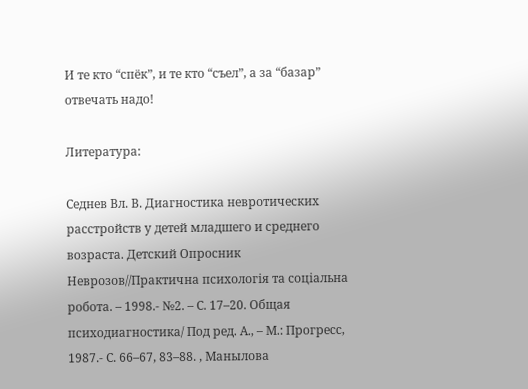И те кто “спёк”, и те кто “съел”, а за “базар” отвечать надо!

Литература:

Седнев Вл. В. Диагностика невротических расстройств у детей младшего и среднего возраста. Детский Опросник Неврозов//Практична психологія та соціальна робота. – 1998.- №2. – С. 17–20. Общая психодиагностика/ Под ред. А., – М.: Прогресс, 1987.- С. 66–67, 83–88. , Манылова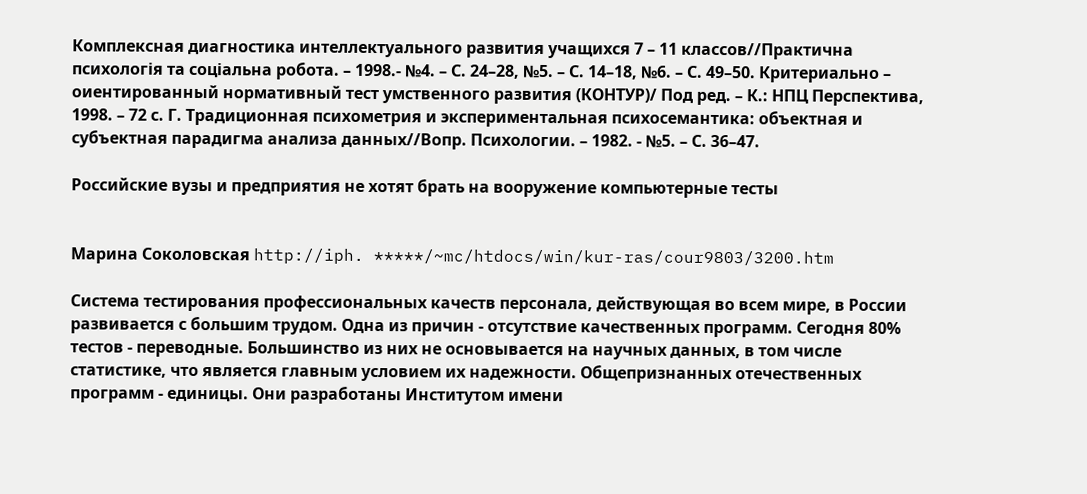Комплексная диагностика интеллектуального развития учащихся 7 – 11 классов//Практична психологія та соціальна робота. – 1998.- №4. – С. 24–28, №5. – С. 14–18, №6. – С. 49–50. Критериально – оиентированный нормативный тест умственного развития (КОНТУР)/ Под ред. – К.: НПЦ Перспектива, 1998. – 72 с. Г. Традиционная психометрия и экспериментальная психосемантика: объектная и субъектная парадигма анализа данных//Вопр. Психологии. – 1982. - №5. – С. 36–47.

Российские вузы и предприятия не хотят брать на вооружение компьютерные тесты


Марина Соколовская http://iph. *****/~mc/htdocs/win/kur-ras/cour9803/3200.htm

Система тестирования профессиональных качеств персонала, действующая во всем мире, в России развивается с большим трудом. Одна из причин - отсутствие качественных программ. Сегодня 80% тестов - переводные. Большинство из них не основывается на научных данных, в том числе статистике, что является главным условием их надежности. Общепризнанных отечественных программ - единицы. Они разработаны Институтом имени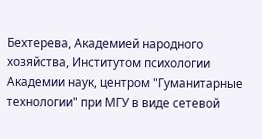Бехтерева, Академией народного хозяйства, Институтом психологии Академии наук, центром "Гуманитарные технологии" при МГУ в виде сетевой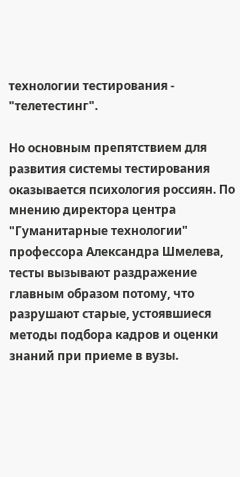технологии тестирования - "телетестинг".

Но основным препятствием для развития системы тестирования оказывается психология россиян. По мнению директора центра "Гуманитарные технологии" профессора Александра Шмелева, тесты вызывают раздражение главным образом потому, что разрушают старые, устоявшиеся методы подбора кадров и оценки знаний при приеме в вузы.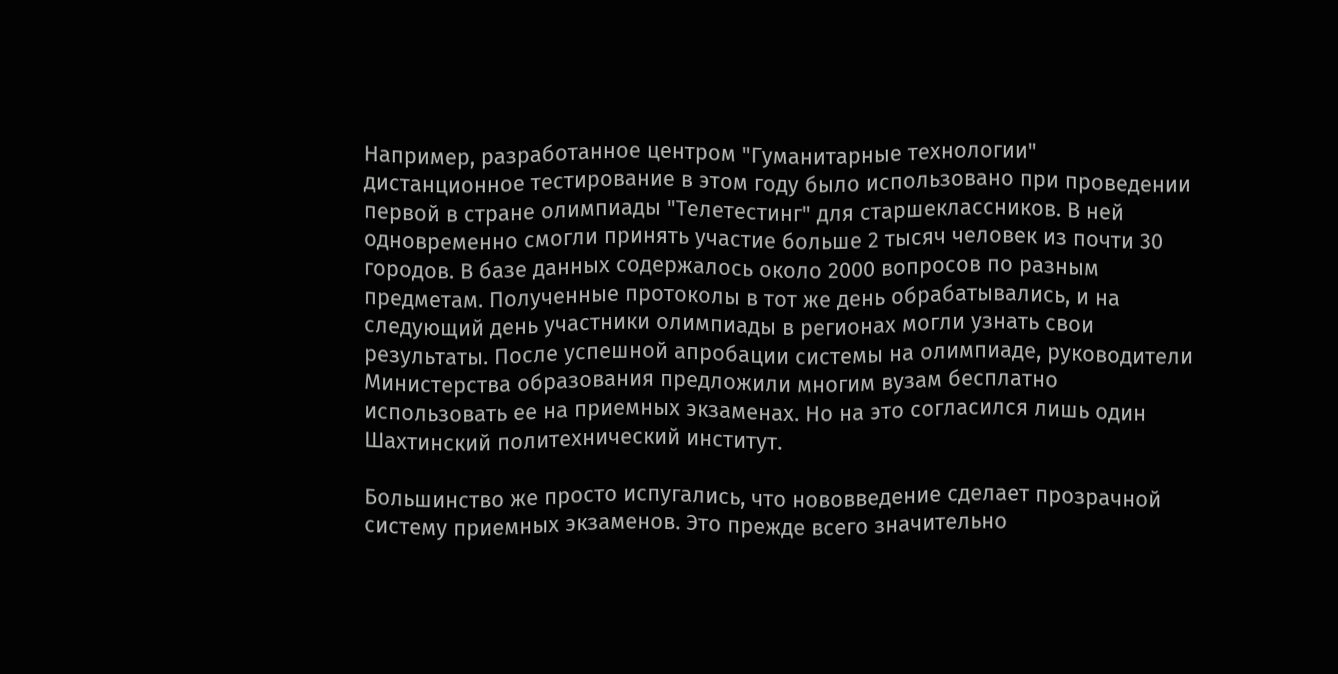Например, разработанное центром "Гуманитарные технологии" дистанционное тестирование в этом году было использовано при проведении первой в стране олимпиады "Телетестинг" для старшеклассников. В ней одновременно смогли принять участие больше 2 тысяч человек из почти 30 городов. В базе данных содержалось около 2000 вопросов по разным предметам. Полученные протоколы в тот же день обрабатывались, и на следующий день участники олимпиады в регионах могли узнать свои результаты. После успешной апробации системы на олимпиаде, руководители Министерства образования предложили многим вузам бесплатно использовать ее на приемных экзаменах. Но на это согласился лишь один Шахтинский политехнический институт.

Большинство же просто испугались, что нововведение сделает прозрачной систему приемных экзаменов. Это прежде всего значительно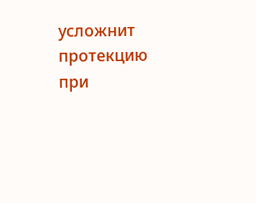усложнит протекцию при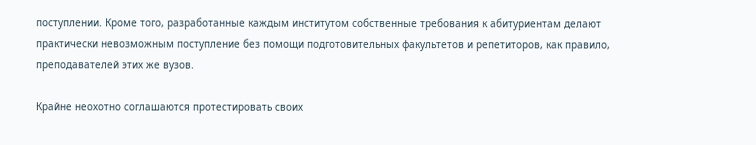поступлении. Кроме того, разработанные каждым институтом собственные требования к абитуриентам делают практически невозможным поступление без помощи подготовительных факультетов и репетиторов, как правило, преподавателей этих же вузов.

Крайне неохотно соглашаются протестировать своих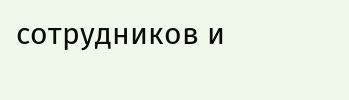сотрудников и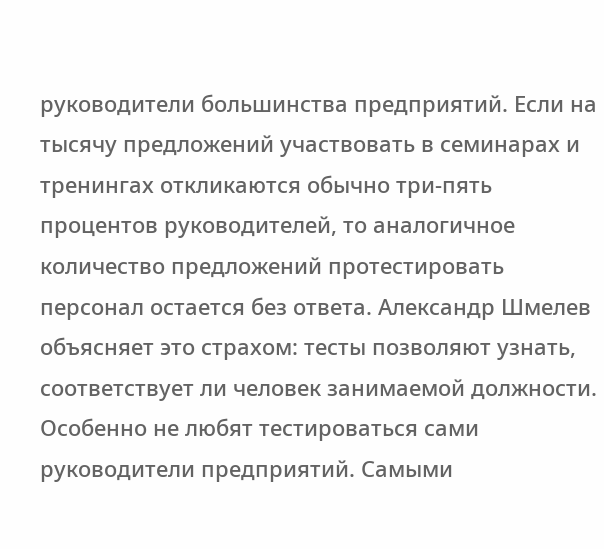руководители большинства предприятий. Если на тысячу предложений участвовать в семинарах и тренингах откликаются обычно три-пять процентов руководителей, то аналогичное количество предложений протестировать персонал остается без ответа. Александр Шмелев объясняет это страхом: тесты позволяют узнать, соответствует ли человек занимаемой должности. Особенно не любят тестироваться сами руководители предприятий. Самыми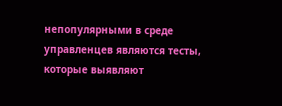непопулярными в среде управленцев являются тесты, которые выявляют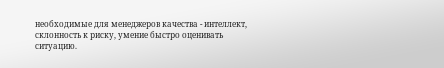необходимые для менеджеров качества - интеллект, склонность к риску, умение быстро оценивать ситуацию.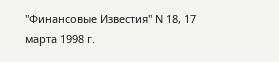"Финансовые Известия" N 18, 17 марта 1998 г.